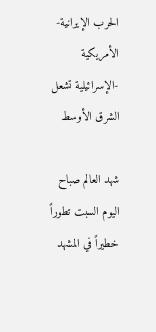الحرب الإيرانية-الأمريكية -الإسرائيلية تشعل الشرق الأوسط

شهد العالم صباح اليوم السبت تطوراً خطيراً في المشهد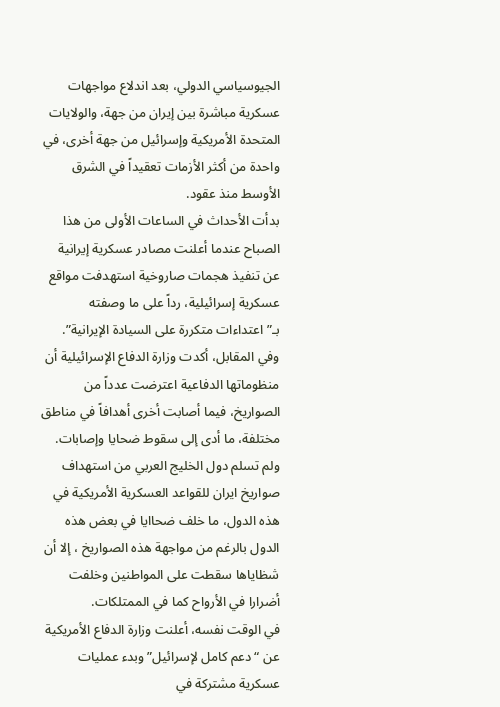الجيوسياسي الدولي، بعد اندلاع مواجهات عسكرية مباشرة بين إيران من جهة، والولايات المتحدة الأمريكية وإسرائيل من جهة أخرى، في واحدة من أكثر الأزمات تعقيداً في الشرق الأوسط منذ عقود.
بدأت الأحداث في الساعات الأولى من هذا الصباح عندما أعلنت مصادر عسكرية إيرانية عن تنفيذ هجمات صاروخية استهدفت مواقع عسكرية إسرائيلية، رداً على ما وصفته بـ”اعتداءات متكررة على السيادة الإيرانية”. وفي المقابل، أكدت وزارة الدفاع الإسرائيلية أن منظوماتها الدفاعية اعترضت عدداً من الصواريخ، فيما أصابت أخرى أهدافاً في مناطق مختلفة، ما أدى إلى سقوط ضحايا وإصابات.
ولم تسلم دول الخليج العربي من استهداف صواريخ ايران للقواعد العسكرية الأمريكية في هذه الدول، ما خلف ضحاايا في بعض هذه الدول بالرغم من مواجهة هذه الصواريخ ، إلا أن شظاياها سقطت على المواطنين وخلفت أضرارا في الأرواح كما في الممتلكات.
في الوقت نفسه، أعلنت وزارة الدفاع الأمريكية عن “دعم كامل لإسرائيل” وبدء عمليات عسكرية مشتركة في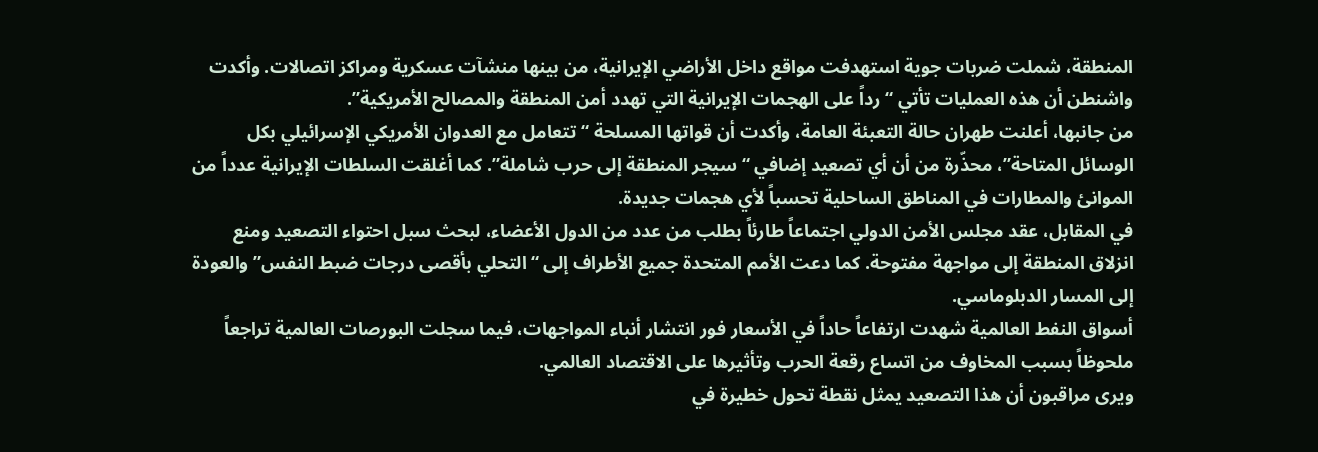المنطقة، شملت ضربات جوية استهدفت مواقع داخل الأراضي الإيرانية، من بينها منشآت عسكرية ومراكز اتصالات. وأكدت واشنطن أن هذه العمليات تأتي “رداً على الهجمات الإيرانية التي تهدد أمن المنطقة والمصالح الأمريكية”.
من جانبها، أعلنت طهران حالة التعبئة العامة، وأكدت أن قواتها المسلحة “تتعامل مع العدوان الأمريكي الإسرائيلي بكل الوسائل المتاحة”، محذّرة من أن أي تصعيد إضافي “سيجر المنطقة إلى حرب شاملة”. كما أغلقت السلطات الإيرانية عدداً من الموانئ والمطارات في المناطق الساحلية تحسباً لأي هجمات جديدة.
في المقابل، عقد مجلس الأمن الدولي اجتماعاً طارئاً بطلب من عدد من الدول الأعضاء، لبحث سبل احتواء التصعيد ومنع انزلاق المنطقة إلى مواجهة مفتوحة. كما دعت الأمم المتحدة جميع الأطراف إلى “التحلي بأقصى درجات ضبط النفس” والعودة إلى المسار الدبلوماسي.
أسواق النفط العالمية شهدت ارتفاعاً حاداً في الأسعار فور انتشار أنباء المواجهات، فيما سجلت البورصات العالمية تراجعاً ملحوظاً بسبب المخاوف من اتساع رقعة الحرب وتأثيرها على الاقتصاد العالمي.
ويرى مراقبون أن هذا التصعيد يمثل نقطة تحول خطيرة في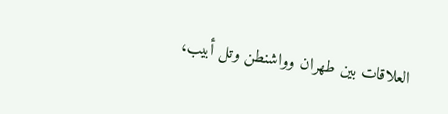العلاقات بين طهران وواشنطن وتل أبيب،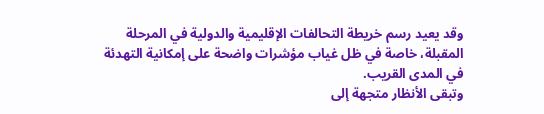وقد يعيد رسم خريطة التحالفات الإقليمية والدولية في المرحلة المقبلة، خاصة في ظل غياب مؤشرات واضحة على إمكانية التهدئة في المدى القريب.
وتبقى الأنظار متجهة إلى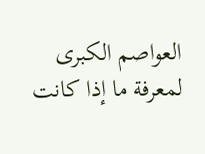العواصم الكبرى لمعرفة ما إذا كانت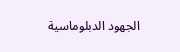الجهود الدبلوماسية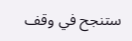ستنجح في وقف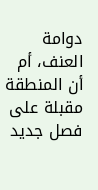دوامة العنف، أم أن المنطقة مقبلة على فصل جديد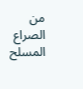من الصراع المسلح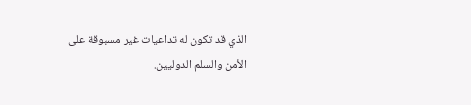الذي قد تكون له تداعيات غير مسبوقة على الأمن والسلم الدوليين.